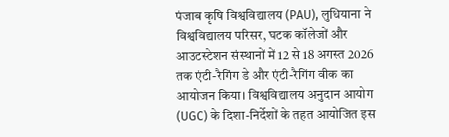पंजाब कृषि विश्वविद्यालय (PAU), लुधियाना ने विश्वविद्यालय परिसर, घटक कॉलेजों और आउटस्टेशन संस्थानों में 12 से 18 अगस्त 2026 तक एंटी-रैगिंग डे और एंटी-रैगिंग वीक का आयोजन किया। विश्वविद्यालय अनुदान आयोग (UGC) के दिशा-निर्देशों के तहत आयोजित इस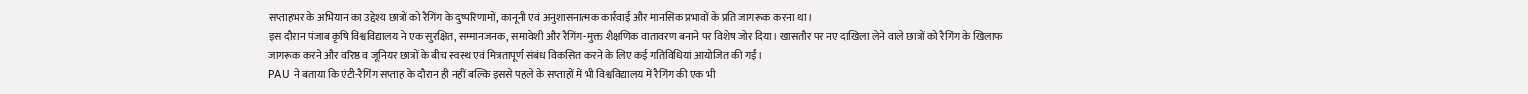सप्ताहभर के अभियान का उद्देश्य छात्रों को रैगिंग के दुष्परिणामों, कानूनी एवं अनुशासनात्मक कार्रवाई और मानसिक प्रभावों के प्रति जागरूक करना था।
इस दौरान पंजाब कृषि विश्वविद्यालय ने एक सुरक्षित, सम्मानजनक, समावेशी और रैगिंग-मुक्त शैक्षणिक वातावरण बनाने पर विशेष जोर दिया। खासतौर पर नए दाखिला लेने वाले छात्रों को रैगिंग के खिलाफ जागरूक करने और वरिष्ठ व जूनियर छात्रों के बीच स्वस्थ एवं मित्रतापूर्ण संबंध विकसित करने के लिए कई गतिविधियां आयोजित की गईं।
PAU ने बताया कि एंटी-रैगिंग सप्ताह के दौरान ही नहीं बल्कि इससे पहले के सप्ताहों में भी विश्वविद्यालय में रैगिंग की एक भी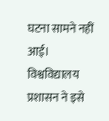घटना सामने नहीं आई। विश्वविद्यालय प्रशासन ने इसे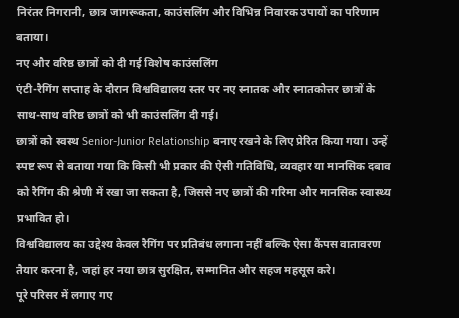निरंतर निगरानी, छात्र जागरूकता, काउंसलिंग और विभिन्न निवारक उपायों का परिणाम बताया।
नए और वरिष्ठ छात्रों को दी गई विशेष काउंसलिंग
एंटी-रैगिंग सप्ताह के दौरान विश्वविद्यालय स्तर पर नए स्नातक और स्नातकोत्तर छात्रों के साथ-साथ वरिष्ठ छात्रों को भी काउंसलिंग दी गई।
छात्रों को स्वस्थ Senior-Junior Relationship बनाए रखने के लिए प्रेरित किया गया। उन्हें स्पष्ट रूप से बताया गया कि किसी भी प्रकार की ऐसी गतिविधि, व्यवहार या मानसिक दबाव को रैगिंग की श्रेणी में रखा जा सकता है, जिससे नए छात्रों की गरिमा और मानसिक स्वास्थ्य प्रभावित हो।
विश्वविद्यालय का उद्देश्य केवल रैगिंग पर प्रतिबंध लगाना नहीं बल्कि ऐसा कैंपस वातावरण तैयार करना है, जहां हर नया छात्र सुरक्षित, सम्मानित और सहज महसूस करे।
पूरे परिसर में लगाए गए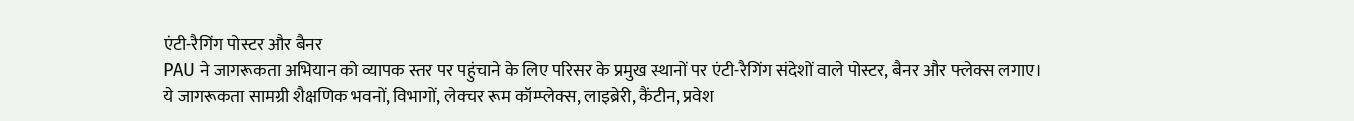एंटी-रैगिंग पोस्टर और बैनर
PAU ने जागरूकता अभियान को व्यापक स्तर पर पहुंचाने के लिए परिसर के प्रमुख स्थानों पर एंटी-रैगिंग संदेशों वाले पोस्टर, बैनर और फ्लेक्स लगाए।
ये जागरूकता सामग्री शैक्षणिक भवनों, विभागों, लेक्चर रूम कॉम्प्लेक्स, लाइब्रेरी, कैंटीन, प्रवेश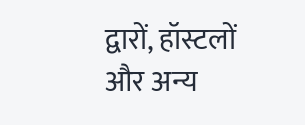द्वारों, हॉस्टलों और अन्य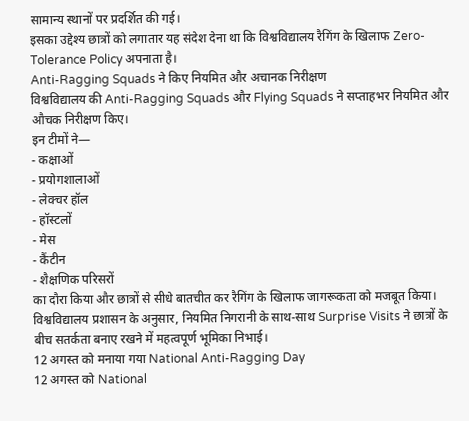सामान्य स्थानों पर प्रदर्शित की गई।
इसका उद्देश्य छात्रों को लगातार यह संदेश देना था कि विश्वविद्यालय रैगिंग के खिलाफ Zero-Tolerance Policy अपनाता है।
Anti-Ragging Squads ने किए नियमित और अचानक निरीक्षण
विश्वविद्यालय की Anti-Ragging Squads और Flying Squads ने सप्ताहभर नियमित और औचक निरीक्षण किए।
इन टीमों ने—
- कक्षाओं
- प्रयोगशालाओं
- लेक्चर हॉल
- हॉस्टलों
- मेस
- कैंटीन
- शैक्षणिक परिसरों
का दौरा किया और छात्रों से सीधे बातचीत कर रैगिंग के खिलाफ जागरूकता को मजबूत किया।
विश्वविद्यालय प्रशासन के अनुसार, नियमित निगरानी के साथ-साथ Surprise Visits ने छात्रों के बीच सतर्कता बनाए रखने में महत्वपूर्ण भूमिका निभाई।
12 अगस्त को मनाया गया National Anti-Ragging Day
12 अगस्त को National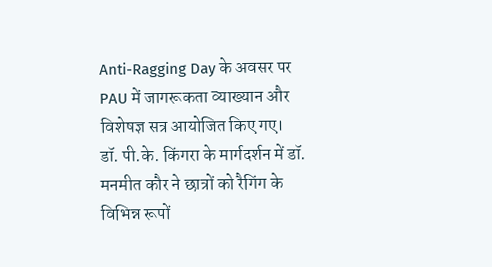Anti-Ragging Day के अवसर पर PAU में जागरूकता व्याख्यान और विशेषज्ञ सत्र आयोजित किए गए।
डॉ. पी.के. किंगरा के मार्गदर्शन में डॉ. मनमीत कौर ने छात्रों को रैगिंग के विभिन्न रूपों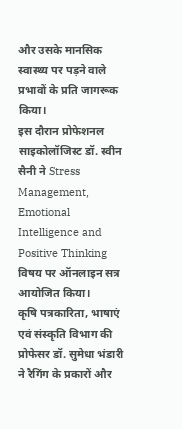और उसके मानसिक स्वास्थ्य पर पड़ने वाले प्रभावों के प्रति जागरूक किया।
इस दौरान प्रोफेशनल साइकोलॉजिस्ट डॉ. स्वीन सैनी ने Stress Management, Emotional Intelligence and Positive Thinking विषय पर ऑनलाइन सत्र आयोजित किया।
कृषि पत्रकारिता, भाषाएं एवं संस्कृति विभाग की प्रोफेसर डॉ. सुमेधा भंडारी ने रैगिंग के प्रकारों और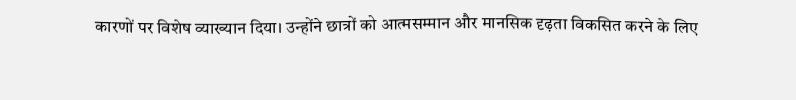कारणों पर विशेष व्याख्यान दिया। उन्होंने छात्रों को आत्मसम्मान और मानसिक दृढ़ता विकसित करने के लिए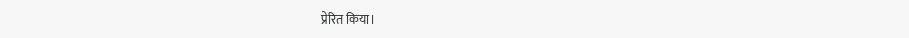प्रेरित किया।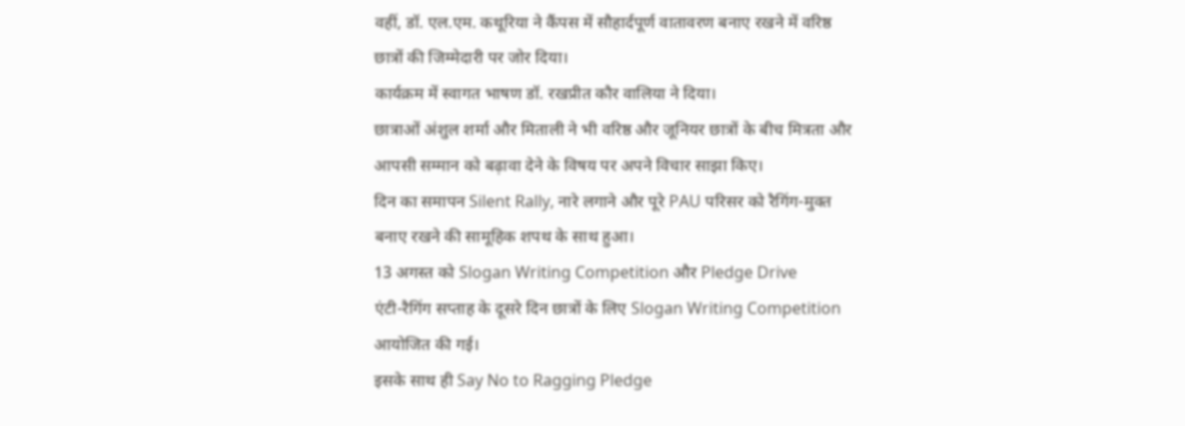वहीं, डॉ. एल.एम. कथूरिया ने कैंपस में सौहार्दपूर्ण वातावरण बनाए रखने में वरिष्ठ छात्रों की जिम्मेदारी पर जोर दिया।
कार्यक्रम में स्वागत भाषण डॉ. रखप्रीत कौर वालिया ने दिया।
छात्राओं अंशुल शर्मा और मिताली ने भी वरिष्ठ और जूनियर छात्रों के बीच मित्रता और आपसी सम्मान को बढ़ावा देने के विषय पर अपने विचार साझा किए।
दिन का समापन Silent Rally, नारे लगाने और पूरे PAU परिसर को रैगिंग-मुक्त बनाए रखने की सामूहिक शपथ के साथ हुआ।
13 अगस्त को Slogan Writing Competition और Pledge Drive
एंटी-रैगिंग सप्ताह के दूसरे दिन छात्रों के लिए Slogan Writing Competition आयोजित की गई।
इसके साथ ही Say No to Ragging Pledge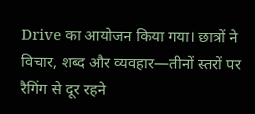Drive का आयोजन किया गया। छात्रों ने विचार, शब्द और व्यवहार—तीनों स्तरों पर रैगिंग से दूर रहने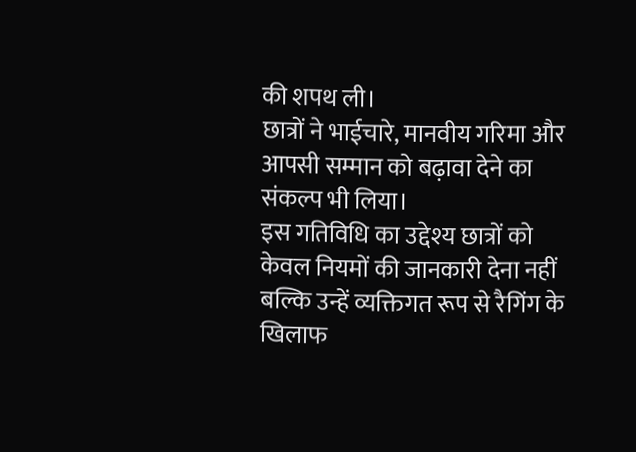की शपथ ली।
छात्रों ने भाईचारे, मानवीय गरिमा और आपसी सम्मान को बढ़ावा देने का संकल्प भी लिया।
इस गतिविधि का उद्देश्य छात्रों को केवल नियमों की जानकारी देना नहीं बल्कि उन्हें व्यक्तिगत रूप से रैगिंग के खिलाफ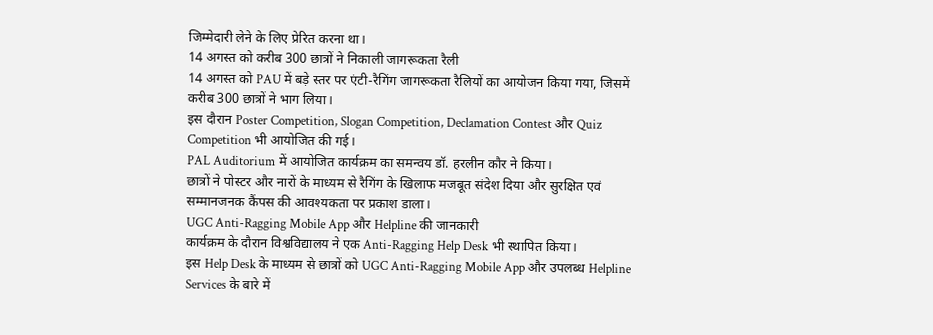जिम्मेदारी लेने के लिए प्रेरित करना था।
14 अगस्त को करीब 300 छात्रों ने निकाली जागरूकता रैली
14 अगस्त को PAU में बड़े स्तर पर एंटी-रैगिंग जागरूकता रैलियों का आयोजन किया गया, जिसमें करीब 300 छात्रों ने भाग लिया।
इस दौरान Poster Competition, Slogan Competition, Declamation Contest और Quiz Competition भी आयोजित की गई।
PAL Auditorium में आयोजित कार्यक्रम का समन्वय डॉ. हरलीन कौर ने किया।
छात्रों ने पोस्टर और नारों के माध्यम से रैगिंग के खिलाफ मजबूत संदेश दिया और सुरक्षित एवं सम्मानजनक कैंपस की आवश्यकता पर प्रकाश डाला।
UGC Anti-Ragging Mobile App और Helpline की जानकारी
कार्यक्रम के दौरान विश्वविद्यालय ने एक Anti-Ragging Help Desk भी स्थापित किया।
इस Help Desk के माध्यम से छात्रों को UGC Anti-Ragging Mobile App और उपलब्ध Helpline Services के बारे में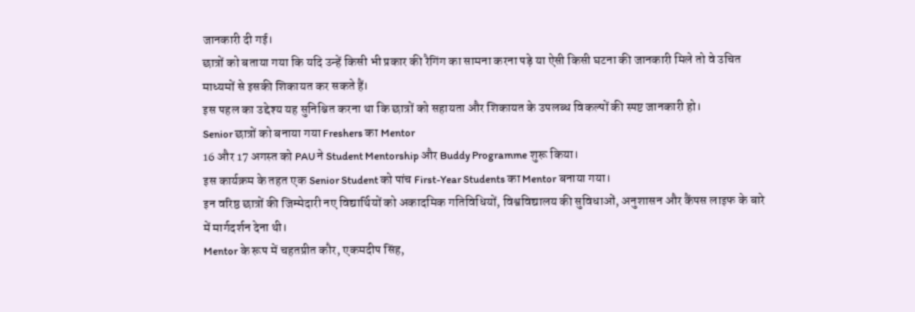जानकारी दी गई।
छात्रों को बताया गया कि यदि उन्हें किसी भी प्रकार की रैगिंग का सामना करना पड़े या ऐसी किसी घटना की जानकारी मिले तो वे उचित माध्यमों से इसकी शिकायत कर सकते हैं।
इस पहल का उद्देश्य यह सुनिश्चित करना था कि छात्रों को सहायता और शिकायत के उपलब्ध विकल्पों की स्पष्ट जानकारी हो।
Senior छात्रों को बनाया गया Freshers का Mentor
16 और 17 अगस्त को PAU ने Student Mentorship और Buddy Programme शुरू किया।
इस कार्यक्रम के तहत एक Senior Student को पांच First-Year Students का Mentor बनाया गया।
इन वरिष्ठ छात्रों की जिम्मेदारी नए विद्यार्थियों को अकादमिक गतिविधियों, विश्वविद्यालय की सुविधाओं, अनुशासन और कैंपस लाइफ के बारे में मार्गदर्शन देना थी।
Mentor के रूप में चहतप्रीत कौर, एकमदीप सिंह,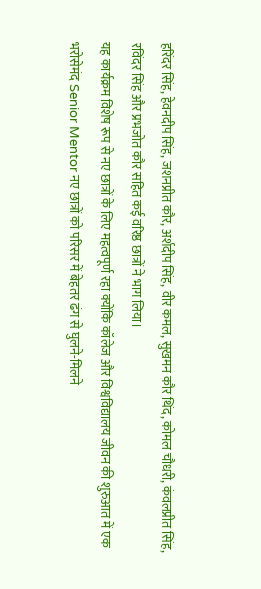हरिंदर सिंह, हेवनदीप सिंह, जशनप्रीत कौर, अर्शदीप सिंह, वीर कमल, सुखमन कौर थिंद, कोमल चौधरी, कंवलप्रीत सिंह, रविंदर सिंह और प्रभजोत कौर सहित कई वरिष्ठ छात्रों ने भाग लिया।
यह कार्यक्रम विशेष रूप से नए छात्रों के लिए महत्वपूर्ण रहा क्योंकि कॉलेज और विश्वविद्यालय जीवन की शुरुआत में एक भरोसेमंद Senior Mentor नए छात्रों को परिसर में बेहतर ढंग से घुलने-मिलने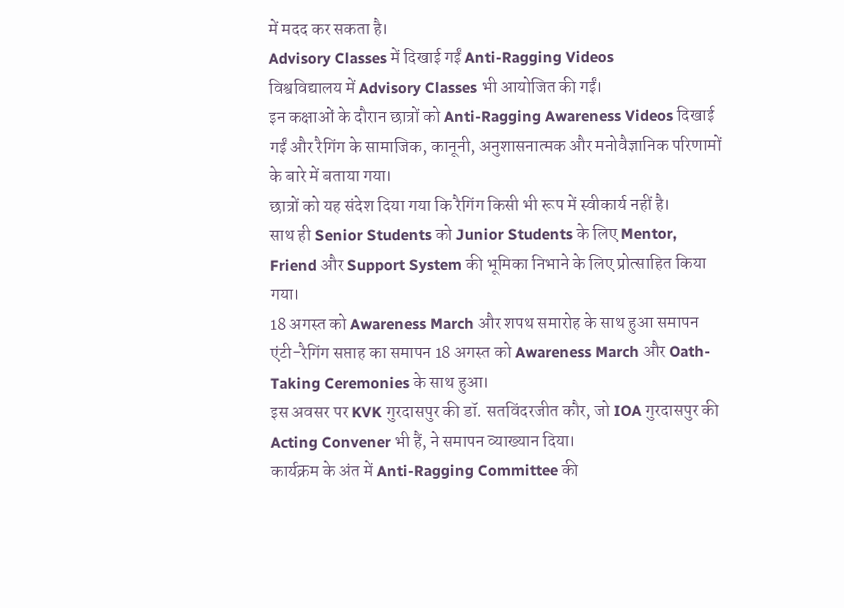में मदद कर सकता है।
Advisory Classes में दिखाई गईं Anti-Ragging Videos
विश्वविद्यालय में Advisory Classes भी आयोजित की गईं।
इन कक्षाओं के दौरान छात्रों को Anti-Ragging Awareness Videos दिखाई गईं और रैगिंग के सामाजिक, कानूनी, अनुशासनात्मक और मनोवैज्ञानिक परिणामों के बारे में बताया गया।
छात्रों को यह संदेश दिया गया कि रैगिंग किसी भी रूप में स्वीकार्य नहीं है।
साथ ही Senior Students को Junior Students के लिए Mentor, Friend और Support System की भूमिका निभाने के लिए प्रोत्साहित किया गया।
18 अगस्त को Awareness March और शपथ समारोह के साथ हुआ समापन
एंटी-रैगिंग सप्ताह का समापन 18 अगस्त को Awareness March और Oath-Taking Ceremonies के साथ हुआ।
इस अवसर पर KVK गुरदासपुर की डॉ. सतविंदरजीत कौर, जो IOA गुरदासपुर की Acting Convener भी हैं, ने समापन व्याख्यान दिया।
कार्यक्रम के अंत में Anti-Ragging Committee की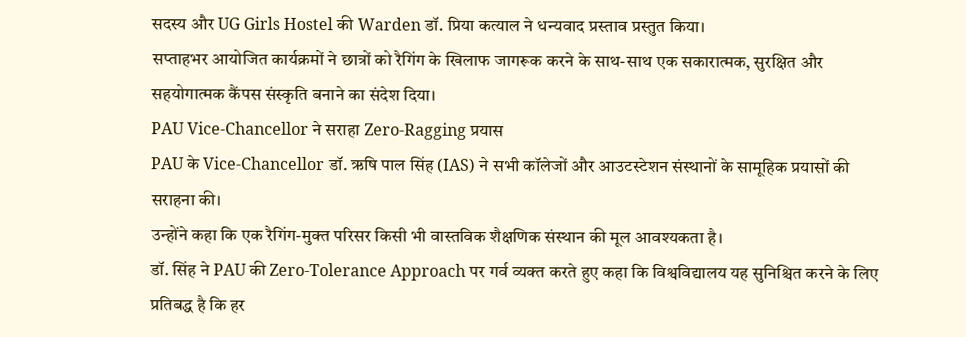सदस्य और UG Girls Hostel की Warden डॉ. प्रिया कत्याल ने धन्यवाद प्रस्ताव प्रस्तुत किया।
सप्ताहभर आयोजित कार्यक्रमों ने छात्रों को रैगिंग के खिलाफ जागरूक करने के साथ-साथ एक सकारात्मक, सुरक्षित और सहयोगात्मक कैंपस संस्कृति बनाने का संदेश दिया।
PAU Vice-Chancellor ने सराहा Zero-Ragging प्रयास
PAU के Vice-Chancellor डॉ. ऋषि पाल सिंह (IAS) ने सभी कॉलेजों और आउटस्टेशन संस्थानों के सामूहिक प्रयासों की सराहना की।
उन्होंने कहा कि एक रैगिंग-मुक्त परिसर किसी भी वास्तविक शैक्षणिक संस्थान की मूल आवश्यकता है।
डॉ. सिंह ने PAU की Zero-Tolerance Approach पर गर्व व्यक्त करते हुए कहा कि विश्वविद्यालय यह सुनिश्चित करने के लिए प्रतिबद्ध है कि हर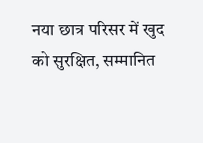नया छात्र परिसर में खुद को सुरक्षित, सम्मानित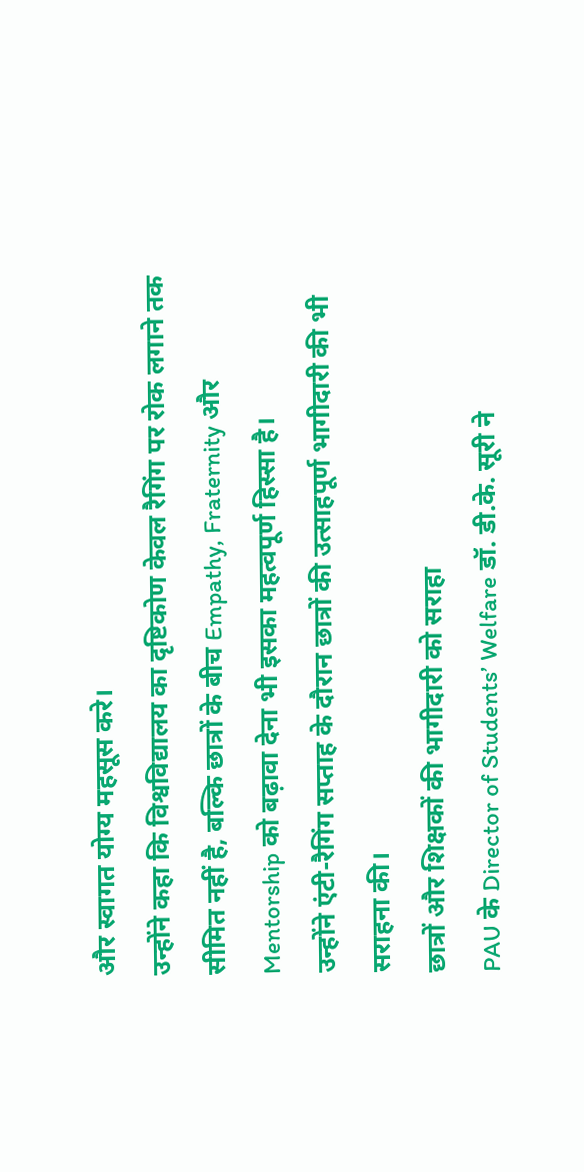और स्वागत योग्य महसूस करे।
उन्होंने कहा कि विश्वविद्यालय का दृष्टिकोण केवल रैगिंग पर रोक लगाने तक सीमित नहीं है, बल्कि छात्रों के बीच Empathy, Fraternity और Mentorship को बढ़ावा देना भी इसका महत्वपूर्ण हिस्सा है।
उन्होंने एंटी-रैगिंग सप्ताह के दौरान छात्रों की उत्साहपूर्ण भागीदारी की भी सराहना की।
छात्रों और शिक्षकों की भागीदारी को सराहा
PAU के Director of Students’ Welfare डॉ. डी.के. सूरी ने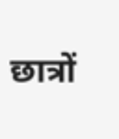छात्रों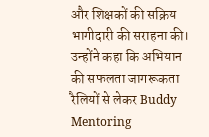और शिक्षकों की सक्रिय भागीदारी की सराहना की।
उन्होंने कहा कि अभियान की सफलता जागरूकता रैलियों से लेकर Buddy Mentoring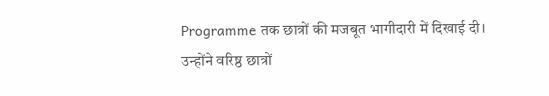Programme तक छात्रों की मजबूत भागीदारी में दिखाई दी।
उन्होंने वरिष्ठ छात्रों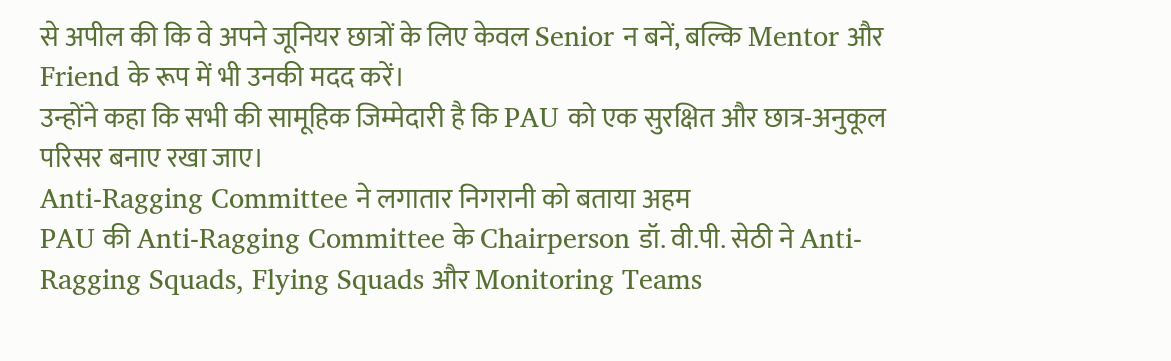से अपील की कि वे अपने जूनियर छात्रों के लिए केवल Senior न बनें, बल्कि Mentor और Friend के रूप में भी उनकी मदद करें।
उन्होंने कहा कि सभी की सामूहिक जिम्मेदारी है कि PAU को एक सुरक्षित और छात्र-अनुकूल परिसर बनाए रखा जाए।
Anti-Ragging Committee ने लगातार निगरानी को बताया अहम
PAU की Anti-Ragging Committee के Chairperson डॉ. वी.पी. सेठी ने Anti-Ragging Squads, Flying Squads और Monitoring Teams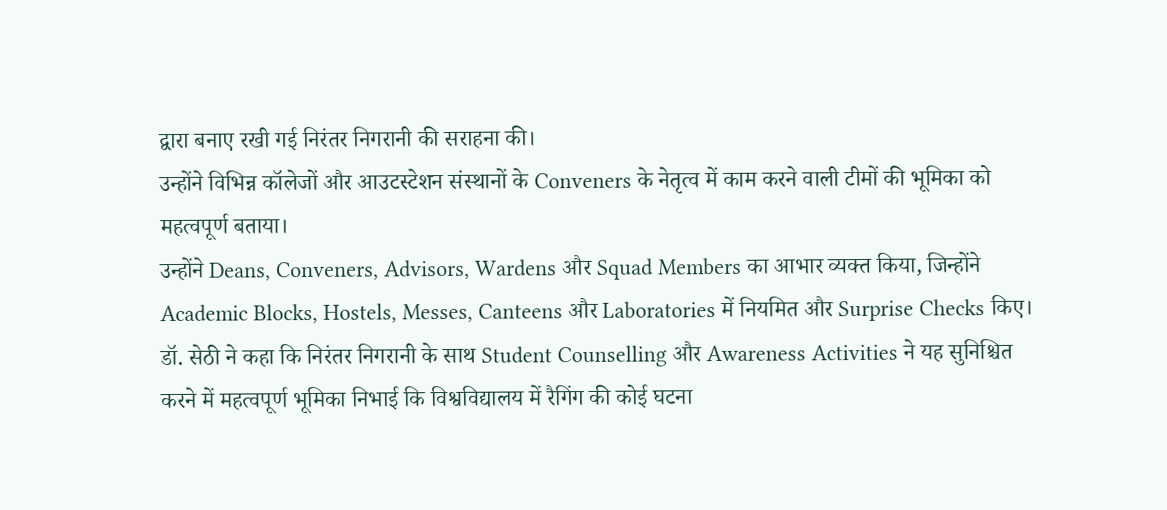द्वारा बनाए रखी गई निरंतर निगरानी की सराहना की।
उन्होंने विभिन्न कॉलेजों और आउटस्टेशन संस्थानों के Conveners के नेतृत्व में काम करने वाली टीमों की भूमिका को महत्वपूर्ण बताया।
उन्होंने Deans, Conveners, Advisors, Wardens और Squad Members का आभार व्यक्त किया, जिन्होंने Academic Blocks, Hostels, Messes, Canteens और Laboratories में नियमित और Surprise Checks किए।
डॉ. सेठी ने कहा कि निरंतर निगरानी के साथ Student Counselling और Awareness Activities ने यह सुनिश्चित करने में महत्वपूर्ण भूमिका निभाई कि विश्वविद्यालय में रैगिंग की कोई घटना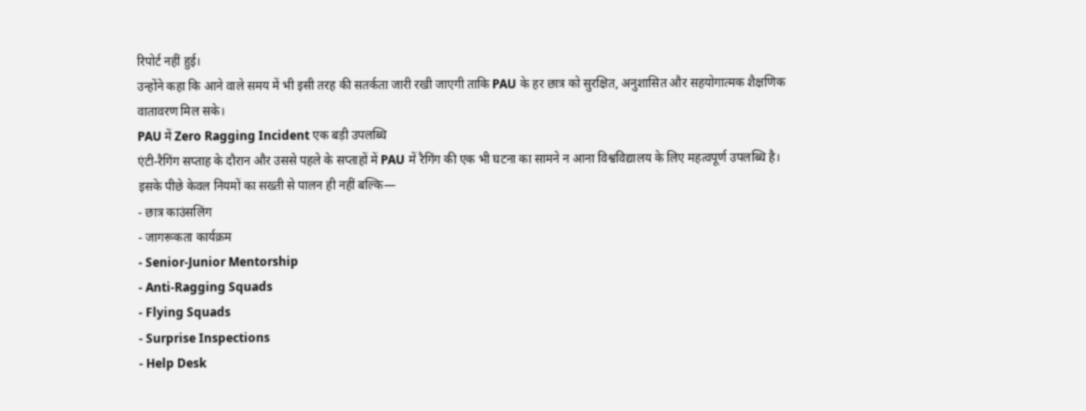रिपोर्ट नहीं हुई।
उन्होंने कहा कि आने वाले समय में भी इसी तरह की सतर्कता जारी रखी जाएगी ताकि PAU के हर छात्र को सुरक्षित, अनुशासित और सहयोगात्मक शैक्षणिक वातावरण मिल सके।
PAU में Zero Ragging Incident एक बड़ी उपलब्धि
एंटी-रैगिंग सप्ताह के दौरान और उससे पहले के सप्ताहों में PAU में रैगिंग की एक भी घटना का सामने न आना विश्वविद्यालय के लिए महत्वपूर्ण उपलब्धि है।
इसके पीछे केवल नियमों का सख्ती से पालन ही नहीं बल्कि—
- छात्र काउंसलिंग
- जागरूकता कार्यक्रम
- Senior-Junior Mentorship
- Anti-Ragging Squads
- Flying Squads
- Surprise Inspections
- Help Desk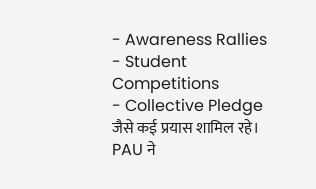- Awareness Rallies
- Student Competitions
- Collective Pledge
जैसे कई प्रयास शामिल रहे।
PAU ने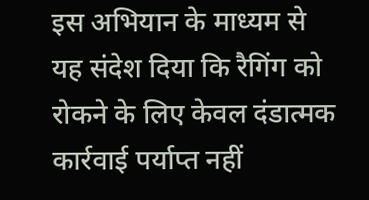इस अभियान के माध्यम से यह संदेश दिया कि रैगिंग को रोकने के लिए केवल दंडात्मक कार्रवाई पर्याप्त नहीं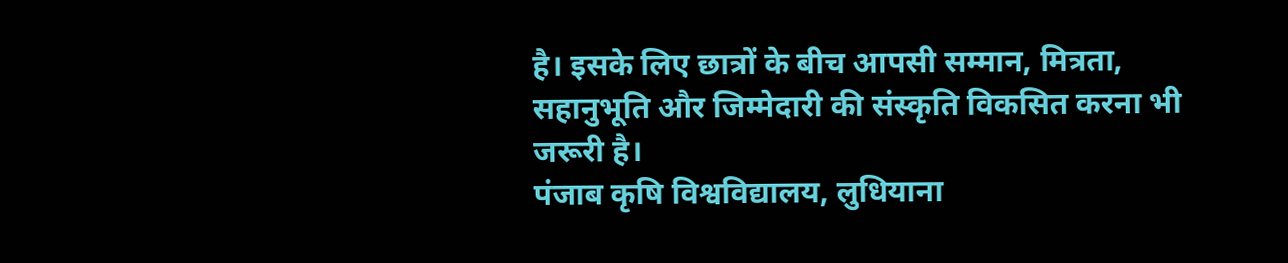है। इसके लिए छात्रों के बीच आपसी सम्मान, मित्रता, सहानुभूति और जिम्मेदारी की संस्कृति विकसित करना भी जरूरी है।
पंजाब कृषि विश्वविद्यालय, लुधियाना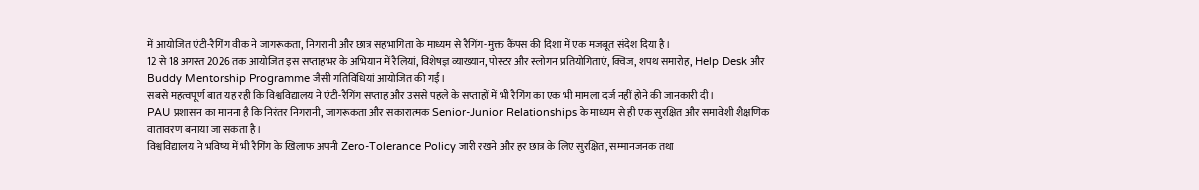में आयोजित एंटी-रैगिंग वीक ने जागरूकता, निगरानी और छात्र सहभागिता के माध्यम से रैगिंग-मुक्त कैंपस की दिशा में एक मजबूत संदेश दिया है।
12 से 18 अगस्त 2026 तक आयोजित इस सप्ताहभर के अभियान में रैलियां, विशेषज्ञ व्याख्यान, पोस्टर और स्लोगन प्रतियोगिताएं, क्विज, शपथ समारोह, Help Desk और Buddy Mentorship Programme जैसी गतिविधियां आयोजित की गईं।
सबसे महत्वपूर्ण बात यह रही कि विश्वविद्यालय ने एंटी-रैगिंग सप्ताह और उससे पहले के सप्ताहों में भी रैगिंग का एक भी मामला दर्ज नहीं होने की जानकारी दी।
PAU प्रशासन का मानना है कि निरंतर निगरानी, जागरूकता और सकारात्मक Senior-Junior Relationships के माध्यम से ही एक सुरक्षित और समावेशी शैक्षणिक वातावरण बनाया जा सकता है।
विश्वविद्यालय ने भविष्य में भी रैगिंग के खिलाफ अपनी Zero-Tolerance Policy जारी रखने और हर छात्र के लिए सुरक्षित, सम्मानजनक तथा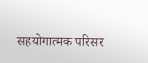सहयोगात्मक परिसर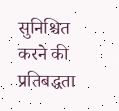सुनिश्चित करने की प्रतिबद्धता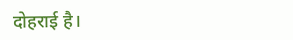दोहराई है।